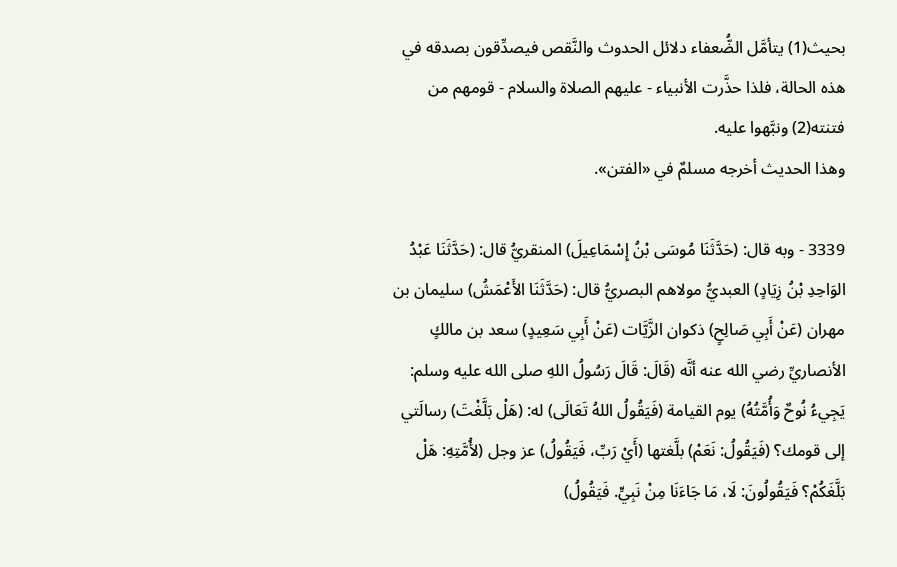بحيث(1) يتأمَّل الضُّعفاء دلائل الحدوث والنَّقص فيصدِّقون بصدقه في هذه الحالة، فلذا حذَّرت الأنبياء - عليهم الصلاة والسلام - قومهم من فتنته(2) ونبَّهوا عليه.
وهذا الحديث أخرجه مسلمٌ في «الفتن».

3339 - وبه قال: (حَدَّثَنَا مُوسَى بْنُ إِسْمَاعِيلَ) المنقريُّ قال: (حَدَّثَنَا عَبْدُ الوَاحِدِ بْنُ زِيَادٍ) العبديُّ مولاهم البصريُّ قال: (حَدَّثَنَا الأَعْمَشُ) سليمان بن مهران (عَنْ أَبِي صَالِحٍ) ذكوان الزَّيَّات (عَنْ أَبِي سَعِيدٍ) سعد بن مالكٍ الأنصاريِّ رضي الله عنه أنَّه (قَالَ: قَالَ رَسُولُ اللهِ صلى الله عليه وسلم: يَجِيءُ نُوحٌ وَأُمَّتُهُ) يوم القيامة (فَيَقُولُ اللهُ تَعَالَى) له: (هَلْ بَلَّغْتَ) رسالَتي إلى قومك؟ (فَيَقُولُ: نَعَمْ) بلَّغتها (أَيْ رَبِّ، فَيَقُولُ) عز وجل (لأُمَّتِهِ: هَلْ بَلَّغَكُمْ؟ فَيَقُولُونَ: لَا، مَا جَاءَنَا مِنْ نَبِيٍّ. فَيَقُولُ)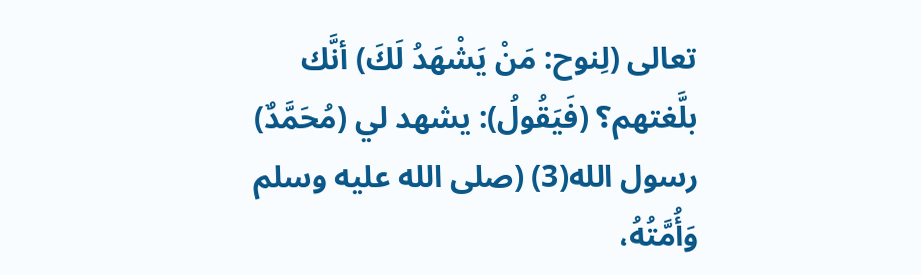تعالى (لِنوح: مَنْ يَشْهَدُ لَكَ) أنَّك بلَّغتهم؟ (فَيَقُولُ): يشهد لي (مُحَمَّدٌ) رسول الله(3) (صلى الله عليه وسلم وَأُمَّتُهُ،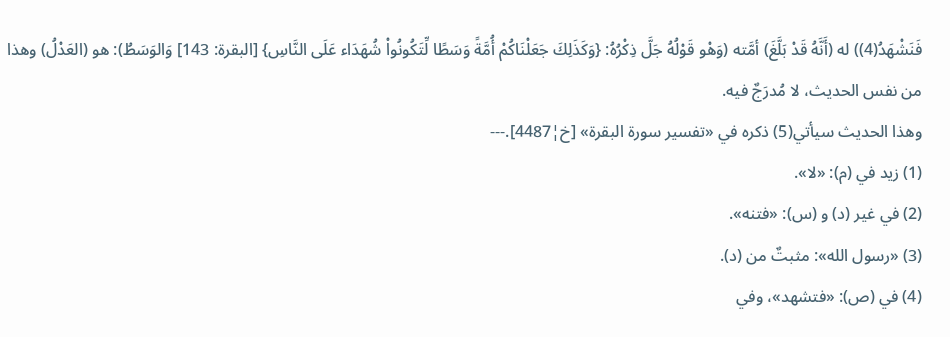فَنَشْهَدُ(4)) له (أَنَّهُ قَدْ بَلَّغَ) أمَّته (وَهْو قَوْلُهُ جَلَّ ذِكْرُهُ: {وَكَذَلِكَ جَعَلْنَاكُمْ أُمَّةً وَسَطًا لِّتَكُونُواْ شُهَدَاء عَلَى النَّاسِ} [البقرة: 143] وَالوَسَطُ): هو (العَدْلُ) وهذا من نفس الحديث، لا مُدرَجٌ فيه.
وهذا الحديث سيأتي(5) ذكره في «تفسير سورة البقرة» [خ¦4487].---
(1) زيد في (م): «لا».
(2) في غير (د) و (س): «فتنه».
(3) «رسول الله»: مثبتٌ من (د).
(4) في (ص): «فتشهد»، وفي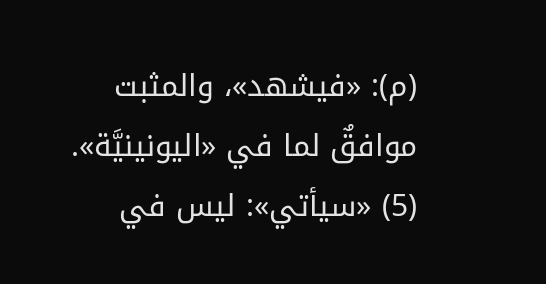(م): «فيشهد»، والمثبت موافقٌ لما في «اليونينيَّة».
(5) «سيأتي»: ليس في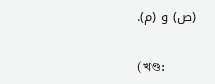(ص) و (م).

(খণ্ড: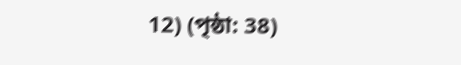12) (পৃষ্ঠা: 38)